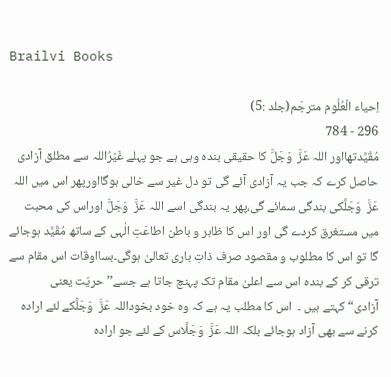Brailvi Books

اِحیاء الْعُلُوم مترجَم(جلد :5)
296 - 784
مُقَیَّدتھااور اللہ عَزَّ  وَجَلَّ کا حقیقی بندہ وہی ہے جو پہلے غَیْرُاللہ سے مطلق آزادی حاصل کرے کہ جب یہ آزادی آئے گی تو دل غیر سے خالی ہوگااورپھر اس میں اللہ عَزَّ  وَجَلَّکی بندگی سمائے گی،پھر یہ بندگی اسے اللہ عَزَّ  وَجَلَّ اوراس کی محبت میں مستغرق کردے گی اور اس کا ظاہر و باطن اطاعَتِ الٰہی کے ساتھ مُقَیَّد ہوجائے گا تو اس کا مطلوب و مقصود صرف ذاتِ باری تعالیٰ ہوگی۔بسااوقات اس مقام سے ترقی کر کے بندہ اس سے اعلیٰ مقام تک پہنچ جاتا ہے جسے’’حریّت یعنی  آزادی“کہتے ہیں ۔  اس کا مطلب یہ ہے کہ وہ خود بخوداللہ عَزَّ  وَجَلَّکے لئے ارادہ کرنے سے بھی آزاد ہوجائے بلکہ اللہ عَزَّ  وَجَلَّاس کے لئے جو ارادہ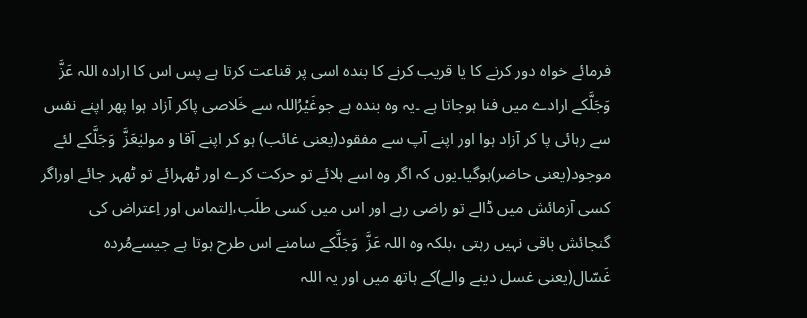فرمائے خواہ دور کرنے کا یا قریب کرنے کا بندہ اسی پر قناعت کرتا ہے پس اس کا ارادہ اللہ عَزَّ  وَجَلَّکے ارادے میں فنا ہوجاتا ہے ۔یہ وہ بندہ ہے جوغَیْرُاللہ سے خَلاصی پاکر آزاد ہوا پھر اپنے نفس سے رہائی پا کر آزاد ہوا اور اپنے آپ سے مفقود(یعنی غائب) ہو کر اپنے آقا و مولیٰعَزَّ  وَجَلَّکے لئے موجود(یعنی حاضر)ہوگیا۔یوں کہ اگر وہ اسے ہلائے تو حرکت کرے اور ٹھہرائے تو ٹھہر جائے اوراگر کسی آزمائش میں ڈالے تو راضی رہے اور اس میں کسی طلَب،اِلتماس اور اِعتراض کی گنجائش باقی نہیں رہتی ،بلکہ وہ اللہ عَزَّ  وَجَلَّکے سامنے اس طرح ہوتا ہے جیسےمُردہ غَسّال(یعنی غسل دینے والے)کے ہاتھ میں اور یہ اللہ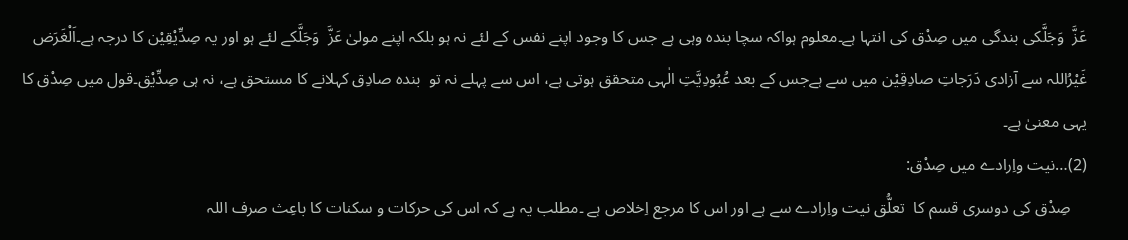عَزَّ  وَجَلَّکی بندگی میں صِدْق کی انتہا ہے۔معلوم ہواکہ سچا بندہ وہی ہے جس کا وجود اپنے نفس کے لئے نہ ہو بلکہ اپنے مولیٰ عَزَّ  وَجَلَّکے لئے ہو اور یہ صِدِّیْقِیْن کا درجہ ہے۔اَلْغَرَض غَیْرُاللہ سے آزادی دَرَجاتِ صادِقِیْن میں سے ہےجس کے بعد عُبُودِیَّتِ الٰہی متحقق ہوتی ہے، اس سے پہلے نہ تو  بندہ صادِق کہلانے کا مستحق ہے، نہ ہی صِدِّیْق۔قول میں صِدْق کا یہی معنیٰ ہے۔
(2)…نیت واِرادے میں صِدْق:
    صِدْق کی دوسری قسم کا  تعلُّق نیت واِرادے سے ہے اور اس کا مرجع اِخلاص ہے ۔مطلب یہ ہے کہ اس کی حرکات و سکنات کا باعِث صرف اللہ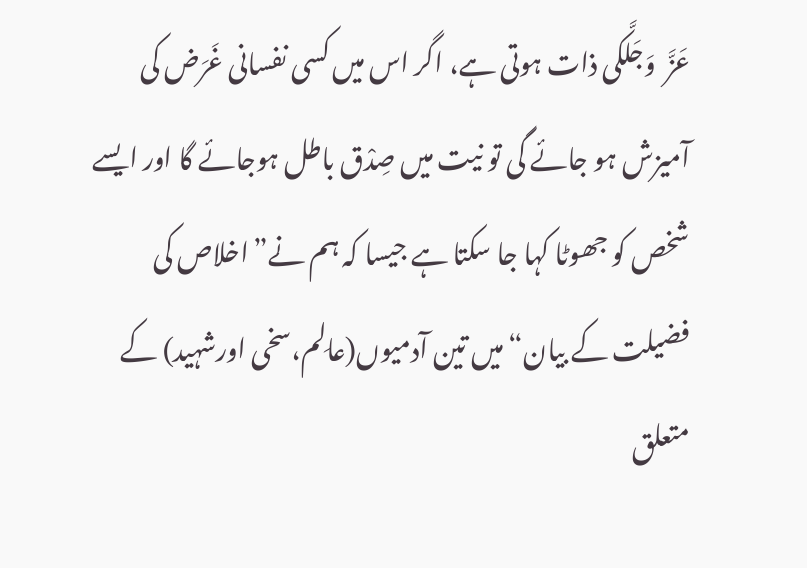عَزَّ  وَجَلَّکی ذات ہوتی ہے، اگر اس میں کسی نفسانی غَرَض کی آمیزش ہو جائے گی تو نیت میں صِدْق باطل ہوجائے گا اور ایسے شخص کو جھوٹا کہا جا سکتا ہے جیسا کہ ہم نے”اخلاص کی فضیلت کے بیان“میں تین آدمیوں(عالِم،سخی اورشہید) کے متعلق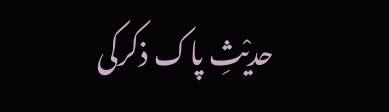حدیْثِ پاک ذکرکی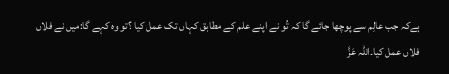ہےکہ جب عالِم سے پوچھا جائے گا کہ تُو نے اپنے علم کے مطابق کہاں تک عمل کیا ؟تو وہ کہے گا:میں نے فلاں فلاں عمل کیا۔اللہ عَزَّ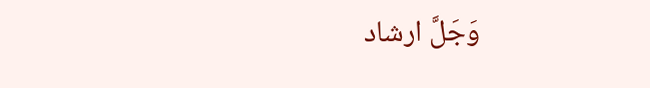وَجَلَّ ارشاد